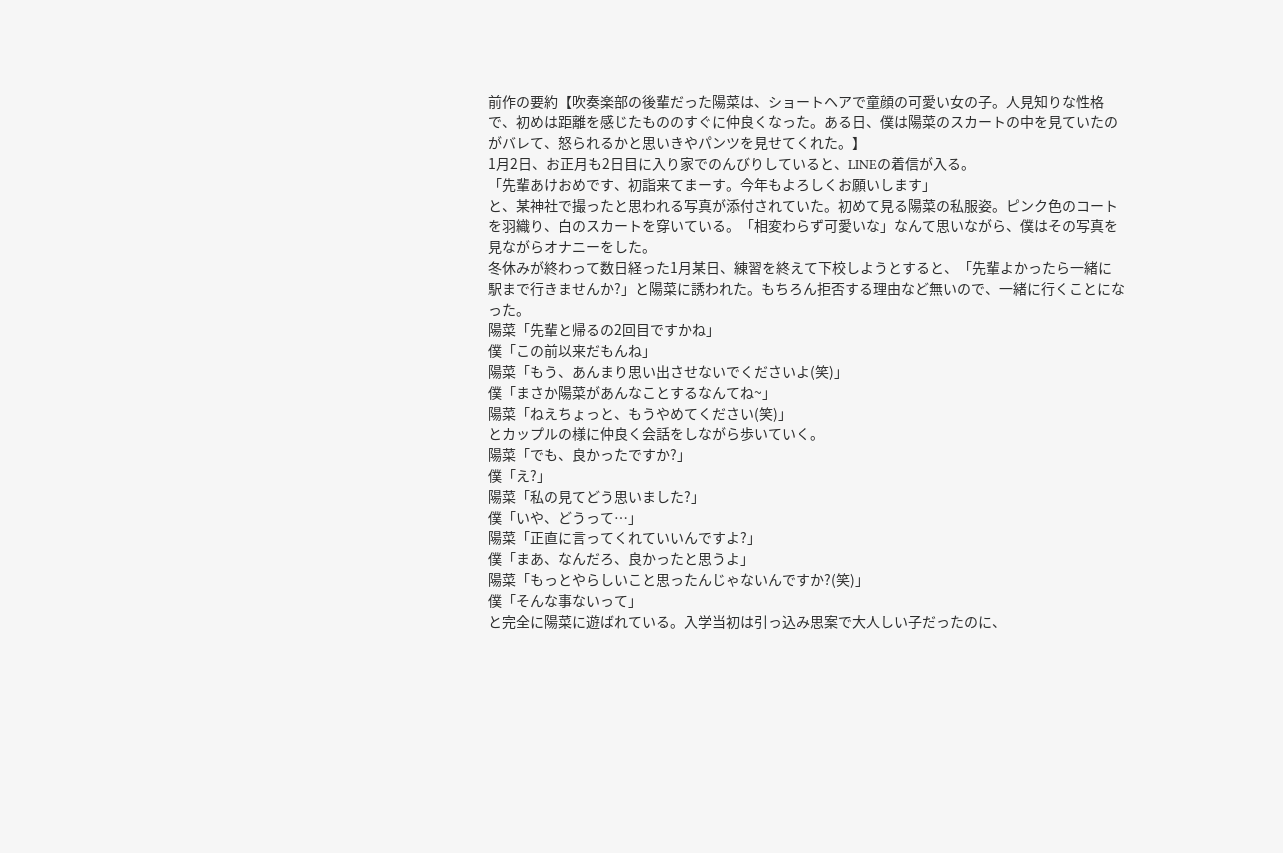前作の要約【吹奏楽部の後輩だった陽菜は、ショートヘアで童顔の可愛い女の子。人見知りな性格で、初めは距離を感じたもののすぐに仲良くなった。ある日、僕は陽菜のスカートの中を見ていたのがバレて、怒られるかと思いきやパンツを見せてくれた。】
1月2日、お正月も2日目に入り家でのんびりしていると、LINEの着信が入る。
「先輩あけおめです、初詣来てまーす。今年もよろしくお願いします」
と、某神社で撮ったと思われる写真が添付されていた。初めて見る陽菜の私服姿。ピンク色のコートを羽織り、白のスカートを穿いている。「相変わらず可愛いな」なんて思いながら、僕はその写真を見ながらオナニーをした。
冬休みが終わって数日経った1月某日、練習を終えて下校しようとすると、「先輩よかったら一緒に駅まで行きませんか?」と陽菜に誘われた。もちろん拒否する理由など無いので、一緒に行くことになった。
陽菜「先輩と帰るの2回目ですかね」
僕「この前以来だもんね」
陽菜「もう、あんまり思い出させないでくださいよ(笑)」
僕「まさか陽菜があんなことするなんてね~」
陽菜「ねえちょっと、もうやめてください(笑)」
とカップルの様に仲良く会話をしながら歩いていく。
陽菜「でも、良かったですか?」
僕「え?」
陽菜「私の見てどう思いました?」
僕「いや、どうって…」
陽菜「正直に言ってくれていいんですよ?」
僕「まあ、なんだろ、良かったと思うよ」
陽菜「もっとやらしいこと思ったんじゃないんですか?(笑)」
僕「そんな事ないって」
と完全に陽菜に遊ばれている。入学当初は引っ込み思案で大人しい子だったのに、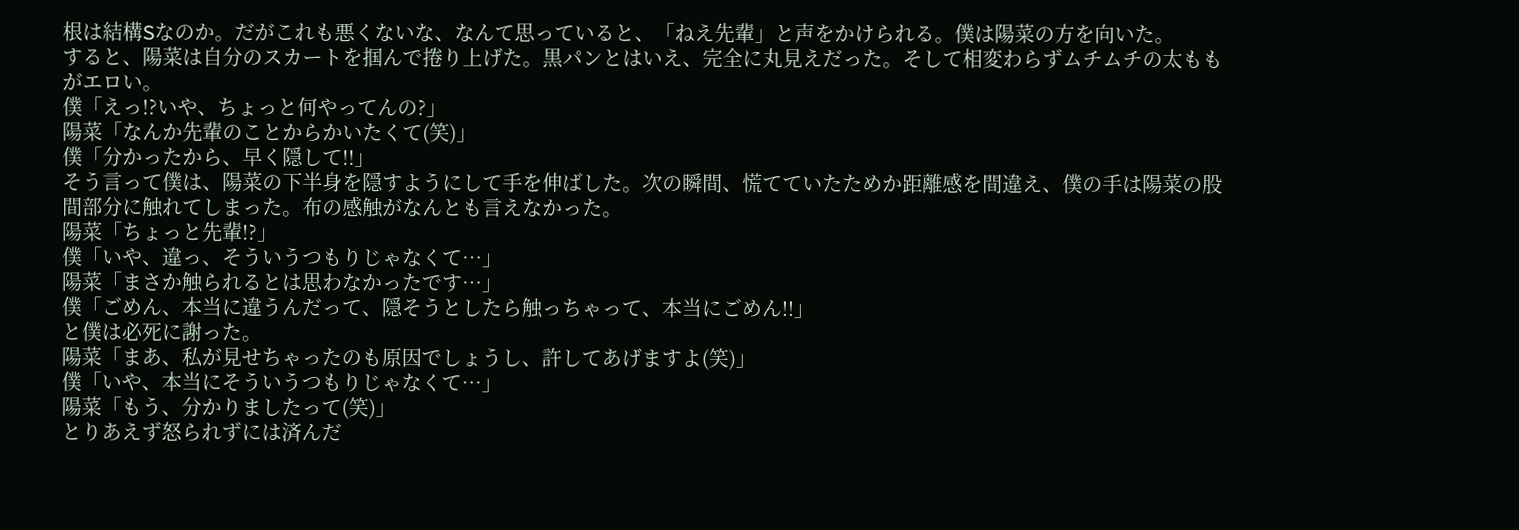根は結構Sなのか。だがこれも悪くないな、なんて思っていると、「ねえ先輩」と声をかけられる。僕は陽菜の方を向いた。
すると、陽菜は自分のスカートを掴んで捲り上げた。黒パンとはいえ、完全に丸見えだった。そして相変わらずムチムチの太ももがエロい。
僕「えっ!?いや、ちょっと何やってんの?」
陽菜「なんか先輩のことからかいたくて(笑)」
僕「分かったから、早く隠して!!」
そう言って僕は、陽菜の下半身を隠すようにして手を伸ばした。次の瞬間、慌てていたためか距離感を間違え、僕の手は陽菜の股間部分に触れてしまった。布の感触がなんとも言えなかった。
陽菜「ちょっと先輩!?」
僕「いや、違っ、そういうつもりじゃなくて…」
陽菜「まさか触られるとは思わなかったです…」
僕「ごめん、本当に違うんだって、隠そうとしたら触っちゃって、本当にごめん!!」
と僕は必死に謝った。
陽菜「まあ、私が見せちゃったのも原因でしょうし、許してあげますよ(笑)」
僕「いや、本当にそういうつもりじゃなくて…」
陽菜「もう、分かりましたって(笑)」
とりあえず怒られずには済んだ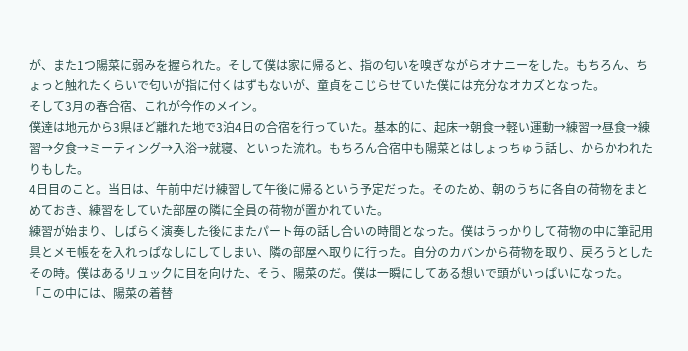が、また1つ陽菜に弱みを握られた。そして僕は家に帰ると、指の匂いを嗅ぎながらオナニーをした。もちろん、ちょっと触れたくらいで匂いが指に付くはずもないが、童貞をこじらせていた僕には充分なオカズとなった。
そして3月の春合宿、これが今作のメイン。
僕達は地元から3県ほど離れた地で3泊4日の合宿を行っていた。基本的に、起床→朝食→軽い運動→練習→昼食→練習→夕食→ミーティング→入浴→就寝、といった流れ。もちろん合宿中も陽菜とはしょっちゅう話し、からかわれたりもした。
4日目のこと。当日は、午前中だけ練習して午後に帰るという予定だった。そのため、朝のうちに各自の荷物をまとめておき、練習をしていた部屋の隣に全員の荷物が置かれていた。
練習が始まり、しばらく演奏した後にまたパート毎の話し合いの時間となった。僕はうっかりして荷物の中に筆記用具とメモ帳をを入れっぱなしにしてしまい、隣の部屋へ取りに行った。自分のカバンから荷物を取り、戻ろうとしたその時。僕はあるリュックに目を向けた、そう、陽菜のだ。僕は一瞬にしてある想いで頭がいっぱいになった。
「この中には、陽菜の着替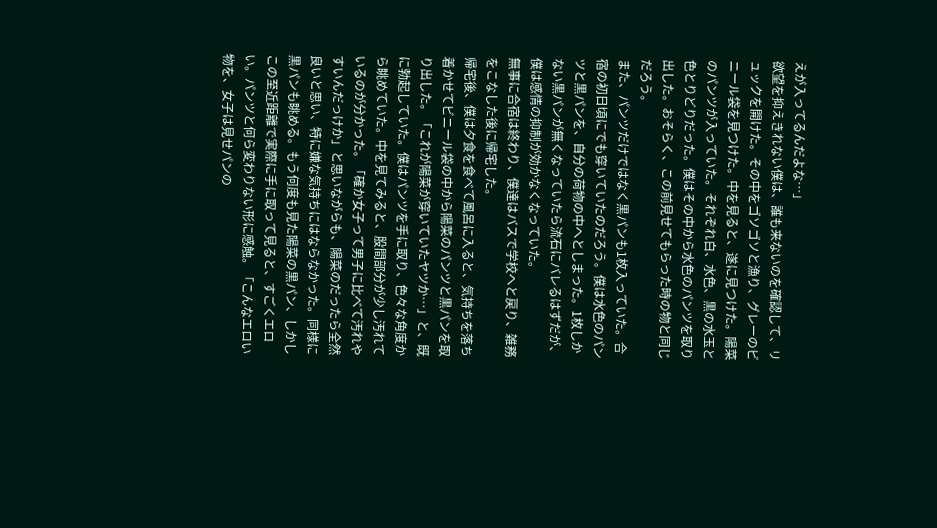えが入ってるんだよな…」
欲望を抑えきれない僕は、誰も来ないのを確認して、リュックを開けた。その中をゴソゴソと漁り、グレーのビニール袋を見つけた。中を見ると、遂に見つけた。陽菜のパンツが入っていた。それぞれ白、水色、黒の水玉と色とりどりだった。僕はその中から水色のパンツを取り出した。おそらく、この前見せてもらった時の物と同じだろう。
また、パンツだけではなく黒パンも1枚入っていた。合宿の初日頃にでも穿いていたのだろう。僕は水色のパンツと黒パンを、自分の荷物の中へとしまった。1枚しかない黒パンが無くなっていたら流石にバレるはずだが、僕は感情の抑制が効かなくなっていた。
無事に合宿は終わり、僕達はバスで学校へと戻り、雑務をこなした後に帰宅した。
帰宅後、僕は夕食を食べて風呂に入ると、気持ちを落ち着かせてビニール袋の中から陽菜のパンツと黒パンを取り出した。「これが陽菜が穿いていたヤツか…」と、既に勃起していた。僕はパンツを手に取り、色々な角度から眺めていた。中を見てみると、股間部分が少し汚れているのが分かった。「確か女子って男子に比べて汚れやすいんだっけか」と思いながらも、陽菜のだったら全然良いと思い、特に嫌な気持ちにはならなかった。同様に黒パンも眺める。もう何度も見た陽菜の黒パン、しかしこの至近距離で実際に手に取って見ると、すごくエロい。パンツと何ら変わりない形に感触。「こんなエロい物を、女子は見せパンの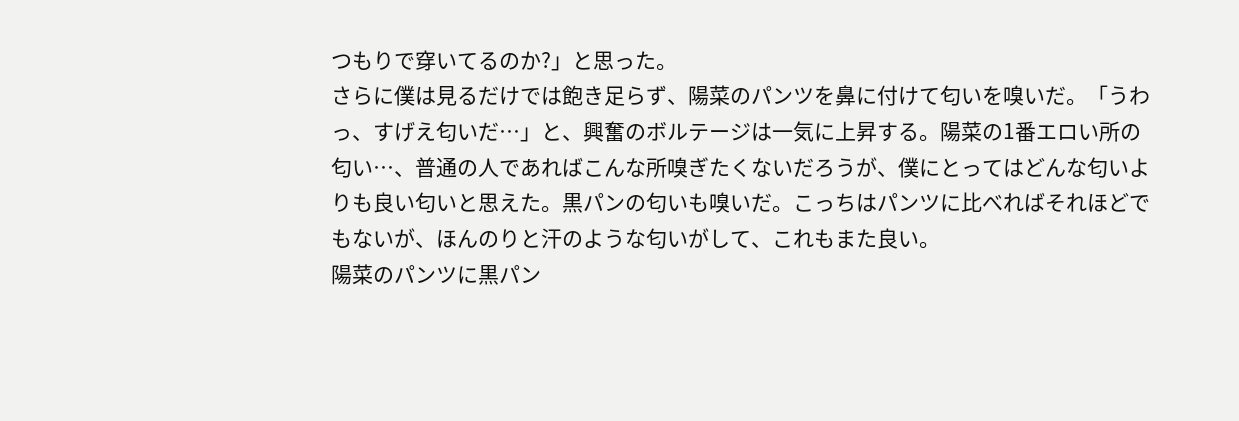つもりで穿いてるのか?」と思った。
さらに僕は見るだけでは飽き足らず、陽菜のパンツを鼻に付けて匂いを嗅いだ。「うわっ、すげえ匂いだ…」と、興奮のボルテージは一気に上昇する。陽菜の1番エロい所の匂い…、普通の人であればこんな所嗅ぎたくないだろうが、僕にとってはどんな匂いよりも良い匂いと思えた。黒パンの匂いも嗅いだ。こっちはパンツに比べればそれほどでもないが、ほんのりと汗のような匂いがして、これもまた良い。
陽菜のパンツに黒パン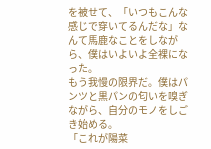を被せて、「いつもこんな感じで穿いてるんだな」なんて馬鹿なことをしながら、僕はいよいよ全裸になった。
もう我慢の限界だ。僕はパンツと黒パンの匂いを嗅ぎながら、自分のモノをしごき始める。
「これが陽菜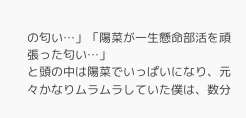の匂い…」「陽菜が一生懸命部活を頑張った匂い…」
と頭の中は陽菜でいっぱいになり、元々かなりムラムラしていた僕は、数分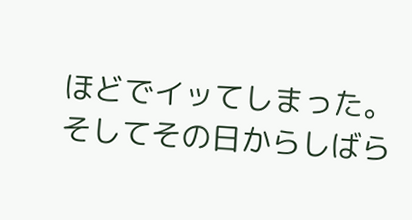ほどでイッてしまった。
そしてその日からしばら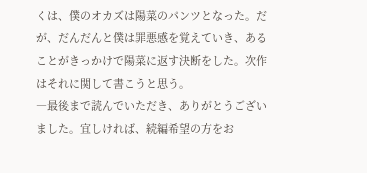くは、僕のオカズは陽菜のパンツとなった。だが、だんだんと僕は罪悪感を覚えていき、あることがきっかけで陽菜に返す決断をした。次作はそれに関して書こうと思う。
―最後まで読んでいただき、ありがとうございました。宜しければ、続編希望の方をお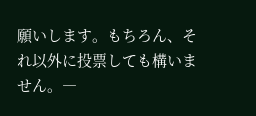願いします。もちろん、それ以外に投票しても構いません。―